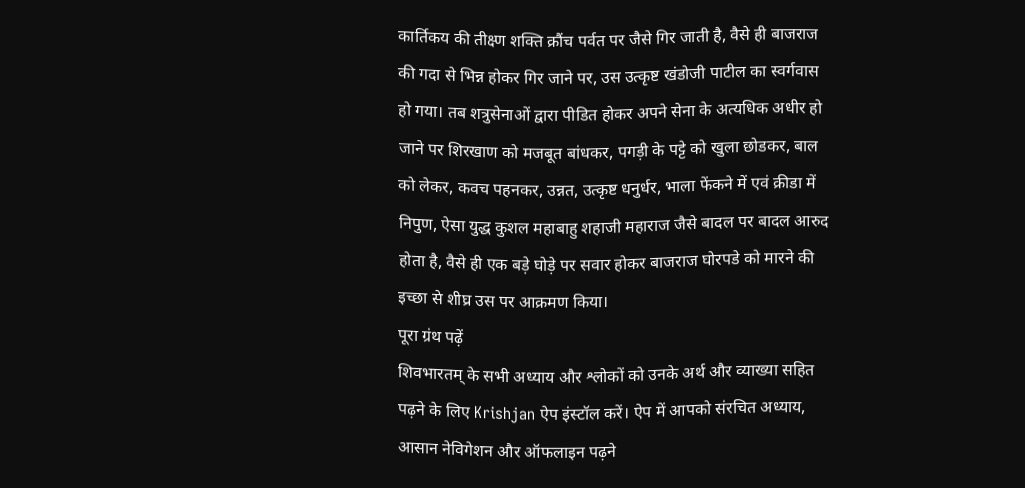कार्तिकय की तीक्ष्ण शक्ति क्रौंच पर्वत पर जैसे गिर जाती है, वैसे ही बाजराज की गदा से भिन्न होकर गिर जाने पर, उस उत्कृष्ट खंडोजी पाटील का स्वर्गवास हो गया। तब शत्रुसेनाओं द्वारा पीडित होकर अपने सेना के अत्यधिक अधीर हो जाने पर शिरखाण को मजबूत बांधकर, पगड़ी के पट्टे को खुला छोडकर, बाल को लेकर, कवच पहनकर, उन्नत, उत्कृष्ट धनुर्धर, भाला फेंकने में एवं क्रीडा में निपुण, ऐसा युद्ध कुशल महाबाहु शहाजी महाराज जैसे बादल पर बादल आरुद होता है, वैसे ही एक बड़े घोड़े पर सवार होकर बाजराज घोरपडे को मारने की इच्छा से शीघ्र उस पर आक्रमण किया।
पूरा ग्रंथ पढ़ें
शिवभारतम् के सभी अध्याय और श्लोकों को उनके अर्थ और व्याख्या सहित पढ़ने के लिए Krishjan ऐप इंस्टॉल करें। ऐप में आपको संरचित अध्याय, आसान नेविगेशन और ऑफलाइन पढ़ने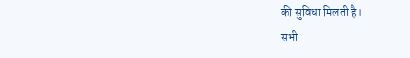की सुविधा मिलती है।
सभी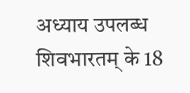अध्याय उपलब्ध
शिवभारतम् के 18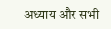अध्याय और सभी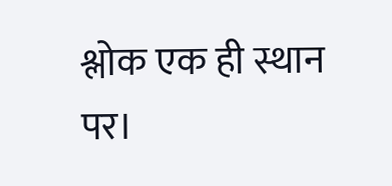श्लोक एक ही स्थान पर।